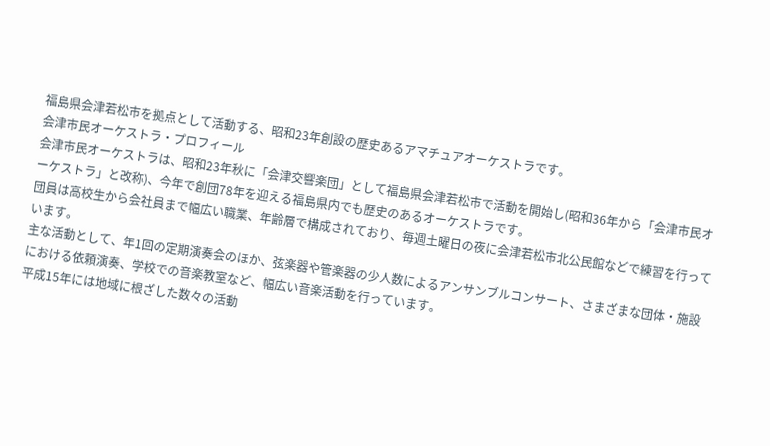福島県会津若松市を拠点として活動する、昭和23年創設の歴史あるアマチュアオーケストラです。
会津市民オーケストラ・プロフィール
会津市民オーケストラは、昭和23年秋に「会津交響楽団」として福島県会津若松市で活動を開始し(昭和36年から「会津市民オーケストラ」と改称)、今年で創団78年を迎える福島県内でも歴史のあるオーケストラです。
団員は高校生から会社員まで幅広い職業、年齢層で構成されており、毎週土曜日の夜に会津若松市北公民館などで練習を行っています。
主な活動として、年1回の定期演奏会のほか、弦楽器や管楽器の少人数によるアンサンブルコンサート、さまざまな団体・施設における依頼演奏、学校での音楽教室など、幅広い音楽活動を行っています。
平成15年には地域に根ざした数々の活動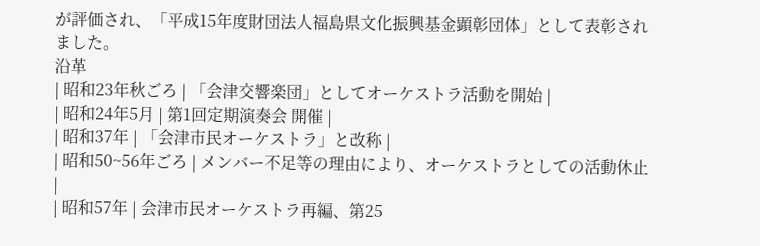が評価され、「平成15年度財団法人福島県文化振興基金顕彰団体」として表彰されました。
沿革
| 昭和23年秋ごろ | 「会津交響楽団」としてオーケストラ活動を開始 |
| 昭和24年5月 | 第1回定期演奏会 開催 |
| 昭和37年 | 「会津市民オーケストラ」と改称 |
| 昭和50~56年ごろ | メンバー不足等の理由により、オーケストラとしての活動休止 |
| 昭和57年 | 会津市民オーケストラ再編、第25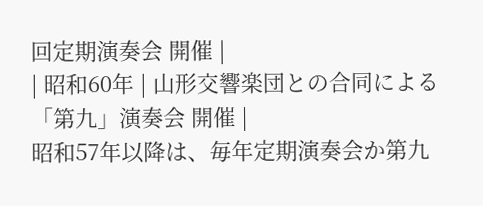回定期演奏会 開催 |
| 昭和60年 | 山形交響楽団との合同による「第九」演奏会 開催 |
昭和57年以降は、毎年定期演奏会か第九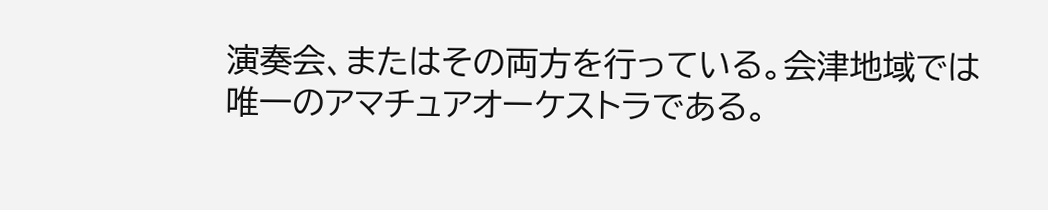演奏会、またはその両方を行っている。会津地域では唯一のアマチュアオーケストラである。